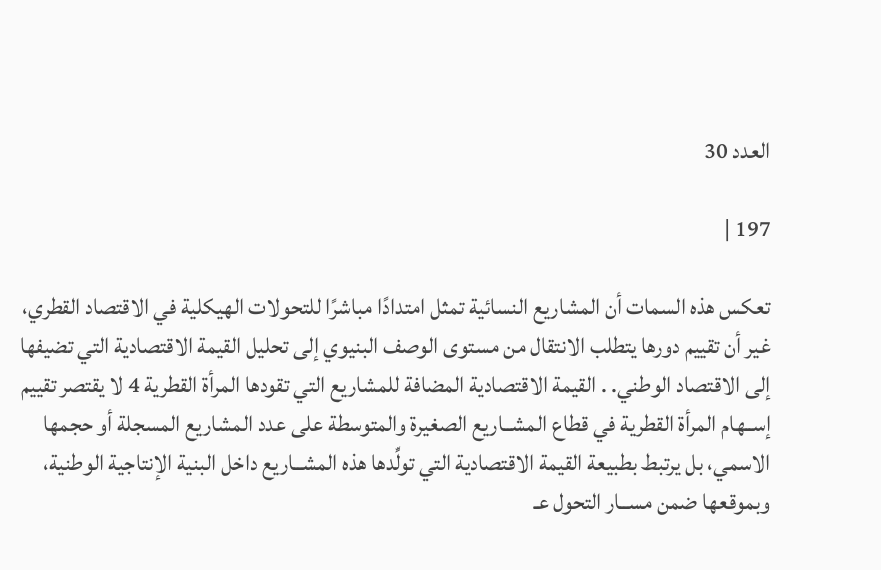العدد 30

197 |

تعكس هذه السمات أن المشاريع النسائية تمثل امتدادًا مباشرًا للتحولات الهيكلية في الاقتصاد القطري، غير أن تقييم دورها يتطلب الانتقال من مستوى الوصف البنيوي إلى تحليل القيمة الاقتصادية التي تضيفها إلى الاقتصاد الوطني. . القيمة الاقتصادية المضافة للمشاريع التي تقودها المرأة القطرية 4 لا يقتصر تقييم إســهام المرأة القطرية في قطاع المشــاريع الصغيرة والمتوسطة على عدد المشاريع المسجلة أو حجمها الاسمي، بل يرتبط بطبيعة القيمة الاقتصادية التي تولِّدها هذه المشــاريع داخل البنية الإنتاجية الوطنية، وبموقعها ضمن مســار التحول عـ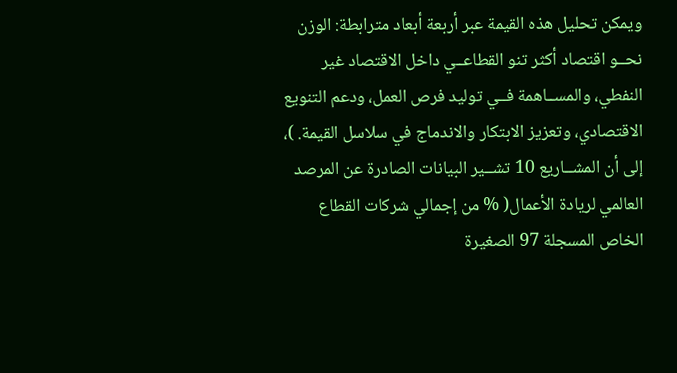ويمكن تحليل هذه القيمة عبر أربعة أبعاد مترابطة: الوزن نحــو اقتصاد أكثر تنو القطاعــي داخل الاقتصاد غير النفطي، والمســاهمة فــي توليد فرص العمل، ودعم التنويع الاقتصادي، وتعزيز الابتكار والاندماج في سلاسل القيمة. )، إلى أن المشــاريع 10 تشــير البيانات الصادرة عن المرصد العالمي لريادة الأعمال( % من إجمالي شركات القطاع الخاص المسجلة 97 الصغيرة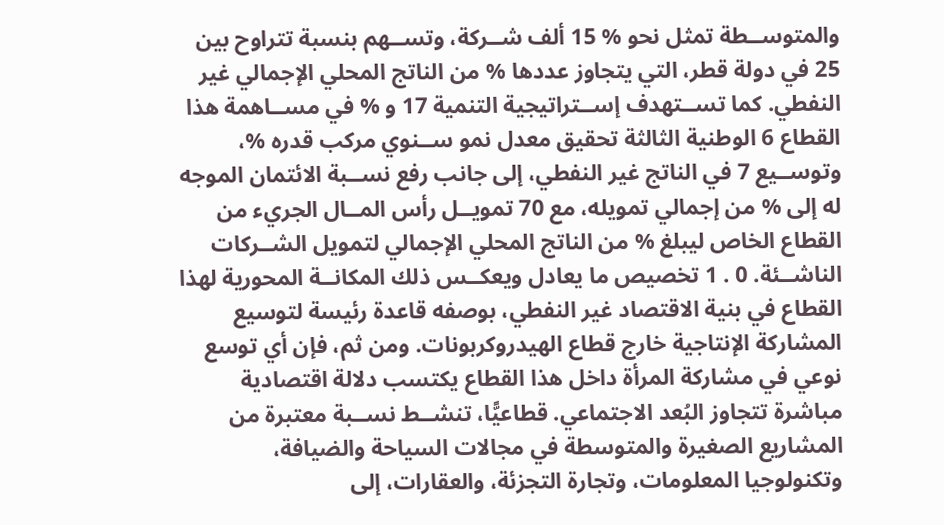والمتوســطة تمثل نحو % 15 ألف شــركة، وتســهم بنسبة تتراوح بين 25 في دولة قطر، التي يتجاوز عددها % من الناتج المحلي الإجمالي غير النفطي. كما تســتهدف إســتراتيجية التنمية 17 و % في مســاهمة هذا القطاع 6 الوطنية الثالثة تحقيق معدل نمو ســنوي مركب قدره %، وتوســيع 7 في الناتج غير النفطي، إلى جانب رفع نســبة الائتمان الموجه له إلى % من إجمالي تمويله، مع 70 تمويــل رأس المــال الجريء من القطاع الخاص ليبلغ % من الناتج المحلي الإجمالي لتمويل الشــركات الناشــئة. 0 . 1 تخصيص ما يعادل ويعكــس ذلك المكانــة المحورية لهذا القطاع في بنية الاقتصاد غير النفطي، بوصفه قاعدة رئيسة لتوسيع المشاركة الإنتاجية خارج قطاع الهيدروكربونات. ومن ثم، فإن أي توسع نوعي في مشاركة المرأة داخل هذا القطاع يكتسب دلالة اقتصادية مباشرة تتجاوز البُعد الاجتماعي. قطاعيًّا، تنشــط نســبة معتبرة من المشاريع الصغيرة والمتوسطة في مجالات السياحة والضيافة، وتكنولوجيا المعلومات، وتجارة التجزئة، والعقارات، إلى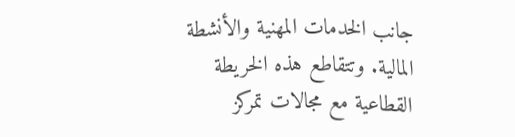جانب الخدمات المهنية والأنشطة المالية. وتتقاطع هذه الخريطة القطاعية مع مجالات تمركز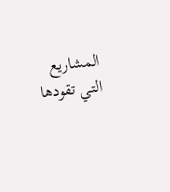المشاريع التي تقودها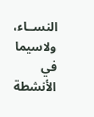النســاء، ولاسيما في الأنشطة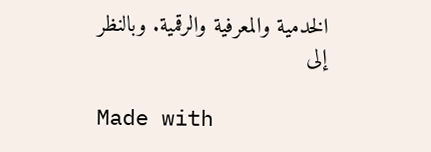الخدمية والمعرفية والرقمية. وبالنظر إلى

Made with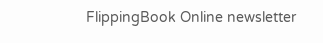FlippingBook Online newsletter